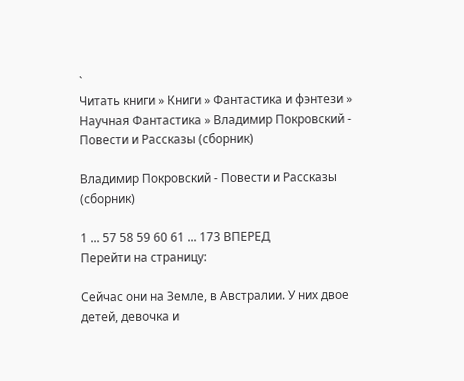`
Читать книги » Книги » Фантастика и фэнтези » Научная Фантастика » Владимир Покровский - Повести и Рассказы (сборник)

Владимир Покровский - Повести и Рассказы (сборник)

1 ... 57 58 59 60 61 ... 173 ВПЕРЕД
Перейти на страницу:

Сейчас они на Земле, в Австралии. У них двое детей, девочка и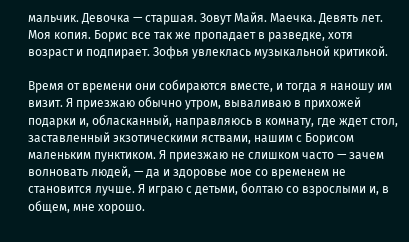мальчик. Девочка — старшая. Зовут Майя. Маечка. Девять лет. Моя копия. Борис все так же пропадает в разведке, хотя возраст и подпирает. Зофья увлеклась музыкальной критикой.

Время от времени они собираются вместе, и тогда я наношу им визит. Я приезжаю обычно утром, вываливаю в прихожей подарки и, обласканный, направляюсь в комнату, где ждет стол, заставленный экзотическими яствами, нашим с Борисом маленьким пунктиком. Я приезжаю не слишком часто — зачем волновать людей, — да и здоровье мое со временем не становится лучше. Я играю с детьми, болтаю со взрослыми и, в общем, мне хорошо.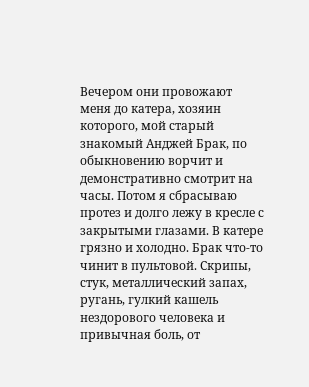Вечером они провожают меня до катера, хозяин которого, мой старый знакомый Анджей Брак, по обыкновению ворчит и демонстративно смотрит на часы. Потом я сбрасываю протез и долго лежу в кресле с закрытыми глазами. В катере грязно и холодно. Брак что-то чинит в пультовой. Скрипы, стук, металлический запах, ругань, гулкий кашель нездорового человека и привычная боль, от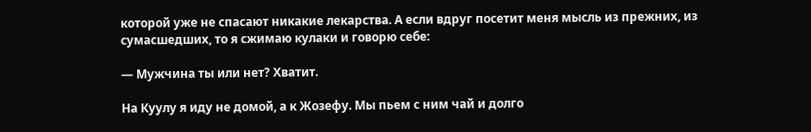которой уже не спасают никакие лекарства. А если вдруг посетит меня мысль из прежних, из сумасшедших, то я сжимаю кулаки и говорю себе:

— Мужчина ты или нет? Хватит.

На Куулу я иду не домой, а к Жозефу. Мы пьем с ним чай и долго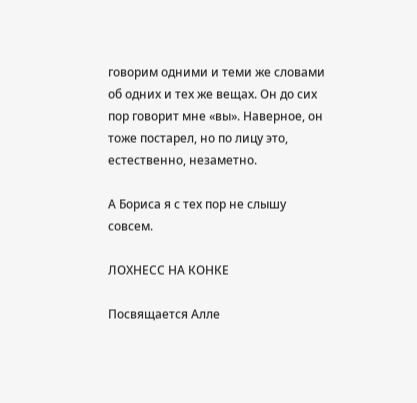говорим одними и теми же словами об одних и тех же вещах. Он до сих пор говорит мне «вы». Наверное, он тоже постарел, но по лицу это, естественно, незаметно.

А Бориса я с тех пор не слышу совсем.

ЛОХНЕСС НА КОНКЕ

Посвящается Алле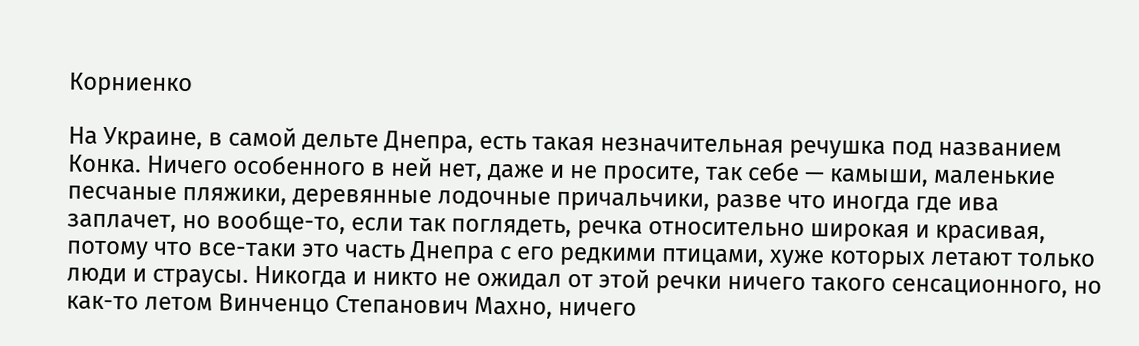Корниенко

На Украине, в самой дельте Днепра, есть такая незначительная речушка под названием Конка. Ничего особенного в ней нет, даже и не просите, так себе — камыши, маленькие песчаные пляжики, деревянные лодочные причальчики, разве что иногда где ива заплачет, но вообще-то, если так поглядеть, речка относительно широкая и красивая, потому что все-таки это часть Днепра с его редкими птицами, хуже которых летают только люди и страусы. Никогда и никто не ожидал от этой речки ничего такого сенсационного, но как-то летом Винченцо Степанович Махно, ничего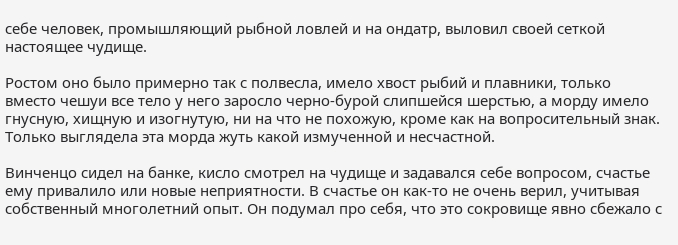себе человек, промышляющий рыбной ловлей и на ондатр, выловил своей сеткой настоящее чудище.

Ростом оно было примерно так с полвесла, имело хвост рыбий и плавники, только вместо чешуи все тело у него заросло черно-бурой слипшейся шерстью, а морду имело гнусную, хищную и изогнутую, ни на что не похожую, кроме как на вопросительный знак. Только выглядела эта морда жуть какой измученной и несчастной.

Винченцо сидел на банке, кисло смотрел на чудище и задавался себе вопросом, счастье ему привалило или новые неприятности. В счастье он как-то не очень верил, учитывая собственный многолетний опыт. Он подумал про себя, что это сокровище явно сбежало с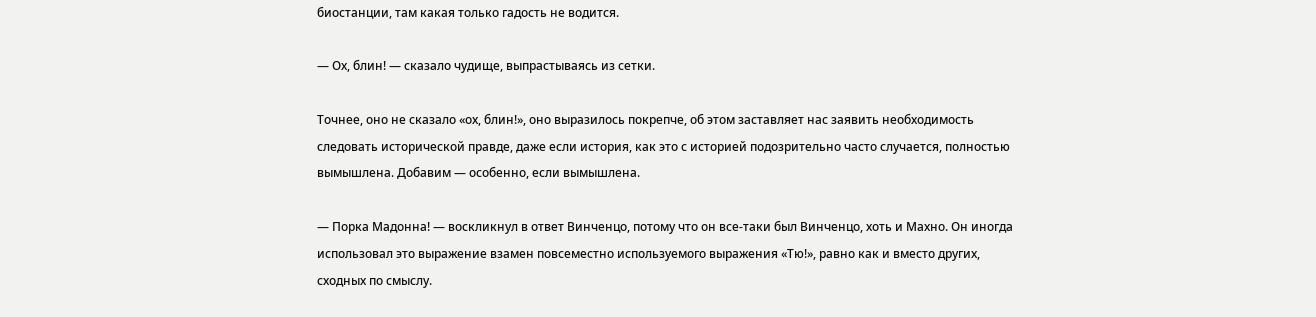биостанции, там какая только гадость не водится.

— Ох, блин! — сказало чудище, выпрастываясь из сетки.

Точнее, оно не сказало «ох, блин!», оно выразилось покрепче, об этом заставляет нас заявить необходимость следовать исторической правде, даже если история, как это с историей подозрительно часто случается, полностью вымышлена. Добавим — особенно, если вымышлена.

— Порка Мадонна! — воскликнул в ответ Винченцо, потому что он все-таки был Винченцо, хоть и Махно. Он иногда использовал это выражение взамен повсеместно используемого выражения «Тю!», равно как и вместо других, сходных по смыслу.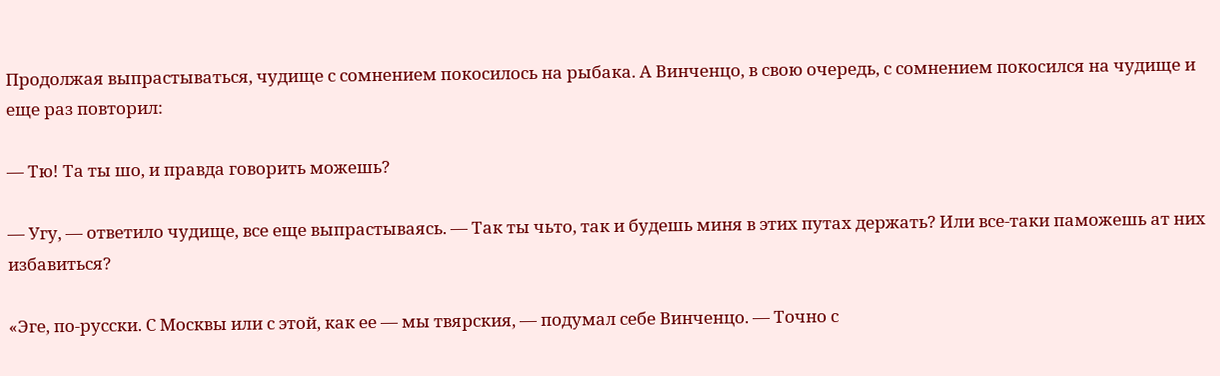Продолжая выпрастываться, чудище с сомнением покосилось на рыбака. А Винченцо, в свою очередь, с сомнением покосился на чудище и еще раз повторил:

— Тю! Та ты шо, и правда говорить можешь?

— Угу, — ответило чудище, все еще выпрастываясь. — Так ты чьто, так и будешь миня в этих путах держать? Или все-таки паможешь ат них избавиться?

«Эге, по-русски. С Москвы или с этой, как ее — мы твярския, — подумал себе Винченцо. — Точно с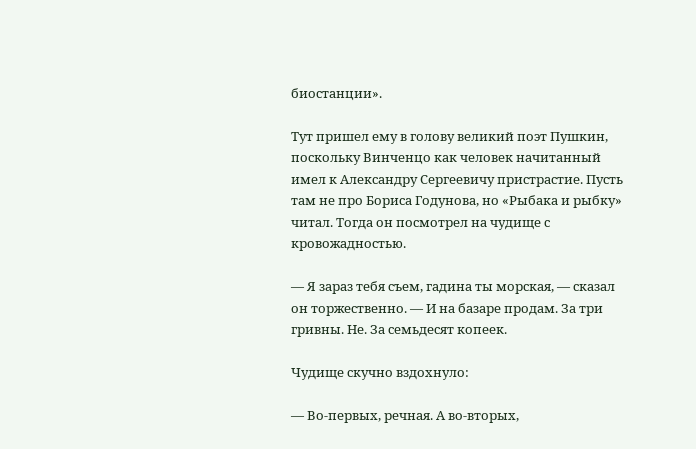биостанции».

Тут пришел ему в голову великий поэт Пушкин, поскольку Винченцо как человек начитанный имел к Александру Сергеевичу пристрастие. Пусть там не про Бориса Годунова, но «Рыбака и рыбку» читал. Тогда он посмотрел на чудище с кровожадностью.

— Я зараз тебя съем, гадина ты морская, — сказал он торжественно. — И на базаре продам. За три гривны. Не. За семьдесят копеек.

Чудище скучно вздохнуло:

— Во-первых, речная. А во-вторых,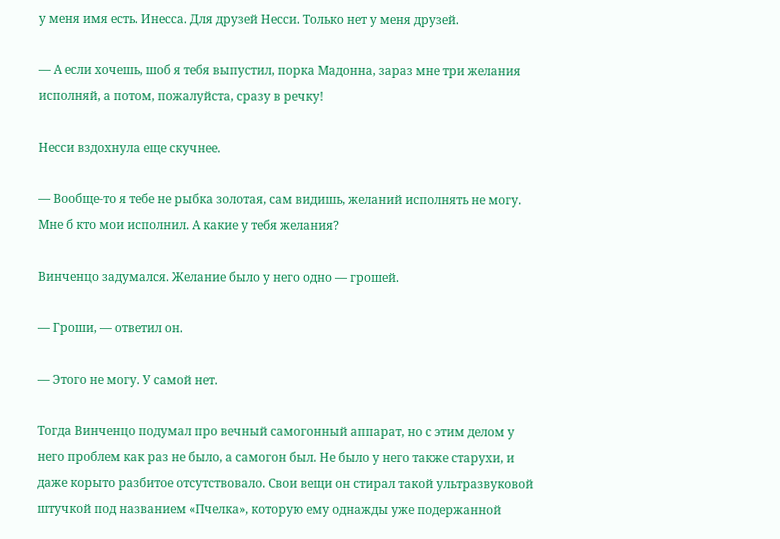у меня имя есть. Инесса. Для друзей Несси. Только нет у меня друзей.

— А если хочешь, шоб я тебя выпустил, порка Мадонна, зараз мне три желания исполняй, а потом, пожалуйста, сразу в речку!

Несси вздохнула еще скучнее.

— Вообще-то я тебе не рыбка золотая, сам видишь, желаний исполнять не могу. Мне б кто мои исполнил. А какие у тебя желания?

Винченцо задумался. Желание было у него одно — грошей.

— Гроши, — ответил он.

— Этого не могу. У самой нет.

Тогда Винченцо подумал про вечный самогонный аппарат, но с этим делом у него проблем как раз не было, а самогон был. Не было у него также старухи, и даже корыто разбитое отсутствовало. Свои вещи он стирал такой ультразвуковой штучкой под названием «Пчелка», которую ему однажды уже подержанной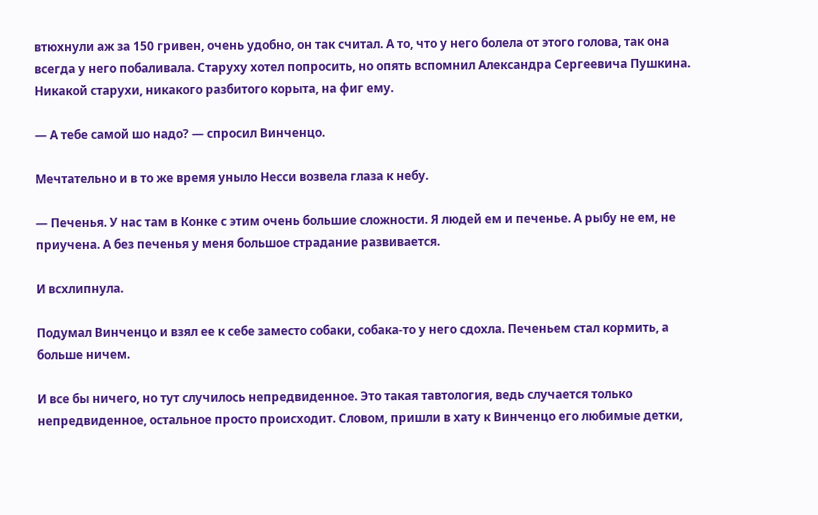втюхнули аж за 150 гривен, очень удобно, он так считал. А то, что у него болела от этого голова, так она всегда у него побаливала. Старуху хотел попросить, но опять вспомнил Александра Сергеевича Пушкина. Никакой старухи, никакого разбитого корыта, на фиг ему.

— А тебе самой шо надо? — спросил Винченцо.

Мечтательно и в то же время уныло Несси возвела глаза к небу.

— Печенья. У нас там в Конке с этим очень большие сложности. Я людей ем и печенье. А рыбу не ем, не приучена. А без печенья у меня большое страдание развивается.

И всхлипнула.

Подумал Винченцо и взял ее к себе заместо собаки, собака-то у него сдохла. Печеньем стал кормить, а больше ничем.

И все бы ничего, но тут случилось непредвиденное. Это такая тавтология, ведь случается только непредвиденное, остальное просто происходит. Словом, пришли в хату к Винченцо его любимые детки,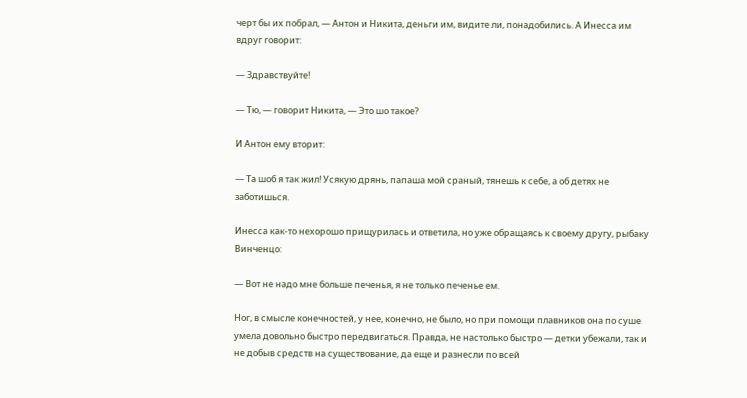черт бы их побрал, — Антон и Никита, деньги им, видите ли, понадобились. А Инесса им вдруг говорит:

— Здравствуйте!

— Тю, — говорит Никита, — Это шо такое?

И Антон ему вторит:

— Та шоб я так жил! Усякую дрянь, папаша мой сраный, тянешь к себе, а об детях не заботишься.

Инесса как-то нехорошо прищурилась и ответила, но уже обращаясь к своему другу, рыбаку Винченцо:

— Вот не надо мне больше печенья, я не только печенье ем.

Ног, в смысле конечностей, у нее, конечно, не было, но при помощи плавников она по суше умела довольно быстро передвигаться. Правда, не настолько быстро — детки убежали, так и не добыв средств на существование, да еще и разнесли по всей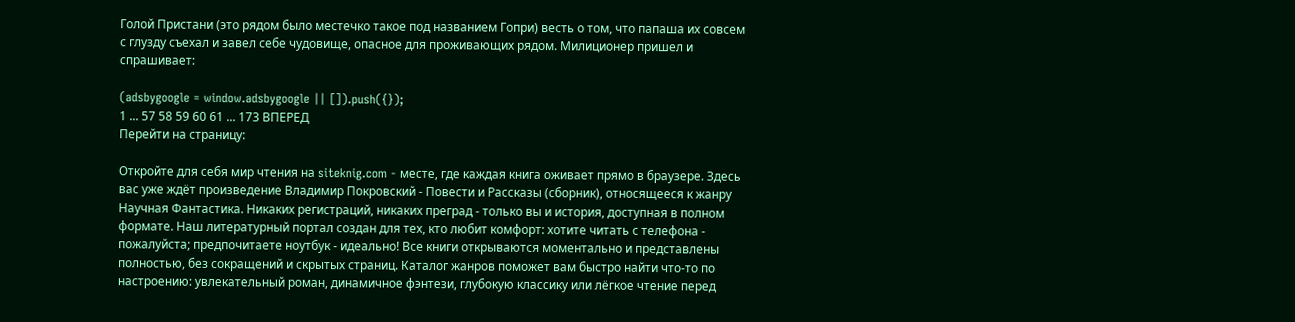Голой Пристани (это рядом было местечко такое под названием Гопри) весть о том, что папаша их совсем с глузду съехал и завел себе чудовище, опасное для проживающих рядом. Милиционер пришел и спрашивает:

(adsbygoogle = window.adsbygoogle || []).push({});
1 ... 57 58 59 60 61 ... 173 ВПЕРЕД
Перейти на страницу:

Откройте для себя мир чтения на siteknig.com - месте, где каждая книга оживает прямо в браузере. Здесь вас уже ждёт произведение Владимир Покровский - Повести и Рассказы (сборник), относящееся к жанру Научная Фантастика. Никаких регистраций, никаких преград - только вы и история, доступная в полном формате. Наш литературный портал создан для тех, кто любит комфорт: хотите читать с телефона - пожалуйста; предпочитаете ноутбук - идеально! Все книги открываются моментально и представлены полностью, без сокращений и скрытых страниц. Каталог жанров поможет вам быстро найти что-то по настроению: увлекательный роман, динамичное фэнтези, глубокую классику или лёгкое чтение перед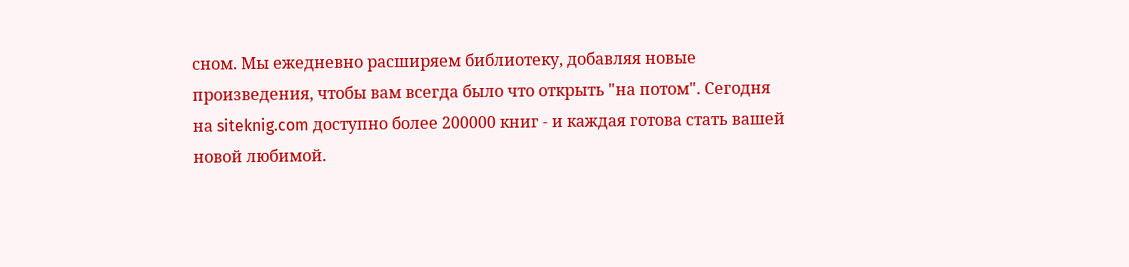сном. Мы ежедневно расширяем библиотеку, добавляя новые произведения, чтобы вам всегда было что открыть "на потом". Сегодня на siteknig.com доступно более 200000 книг - и каждая готова стать вашей новой любимой.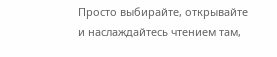Просто выбирайте, открывайте и наслаждайтесь чтением там,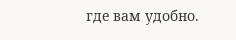где вам удобно.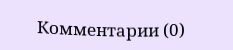Комментарии (0)